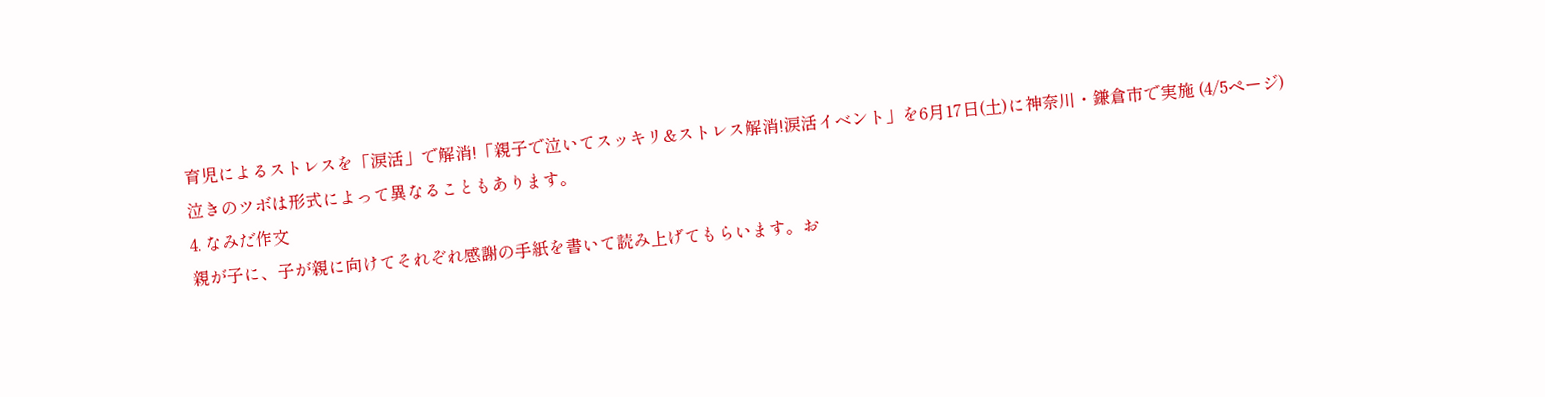育児によるストレスを「涙活」で解消!「親子で泣いてスッキリ&ストレス解消!涙活イベント」を6月17日(土)に神奈川・鎌倉市で実施 (4/5ページ)
泣きのツボは形式によって異なることもあります。
4. なみだ作文
親が子に、子が親に向けてそれぞれ感謝の手紙を書いて読み上げてもらいます。お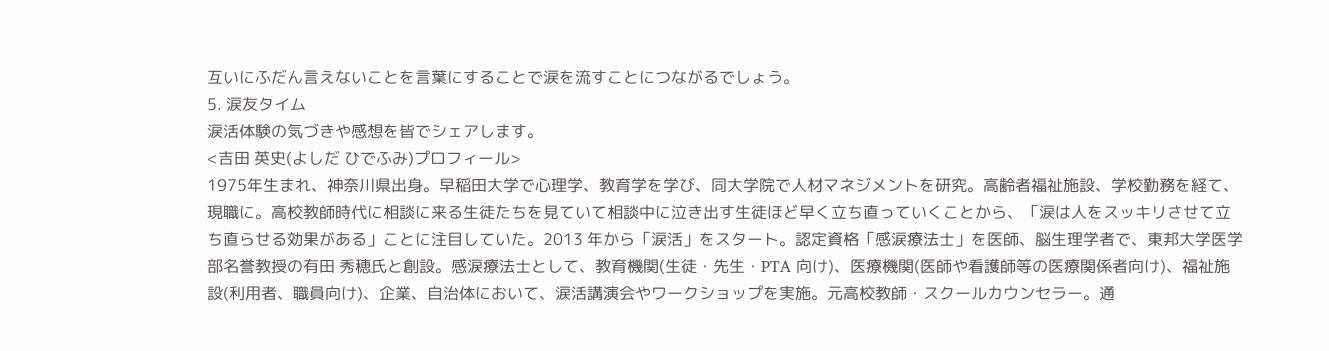互いにふだん言えないことを言葉にすることで涙を流すことにつながるでしょう。
5. 涙友タイム
涙活体験の気づきや感想を皆でシェアします。
<吉田 英史(よしだ ひでふみ)プロフィール>
1975年生まれ、神奈川県出身。早稲田大学で心理学、教育学を学び、同大学院で人材マネジメントを研究。高齢者福祉施設、学校勤務を経て、現職に。高校教師時代に相談に来る生徒たちを見ていて相談中に泣き出す生徒ほど早く立ち直っていくことから、「涙は人をスッキリさせて立ち直らせる効果がある」ことに注目していた。2013 年から「涙活」をスタート。認定資格「感涙療法士」を医師、脳生理学者で、東邦大学医学部名誉教授の有田 秀穂氏と創設。感涙療法士として、教育機関(生徒・先生・PTA 向け)、医療機関(医師や看護師等の医療関係者向け)、福祉施設(利用者、職員向け)、企業、自治体において、涙活講演会やワークショップを実施。元高校教師・スクールカウンセラー。通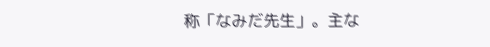称「なみだ先生」。主な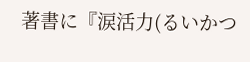著書に『涙活力(るいかつ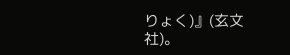りょく)』(玄文社)。